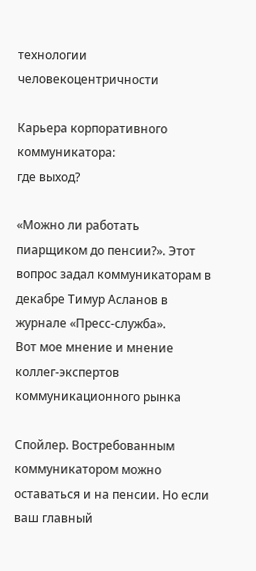технологии человекоцентричности

Карьера корпоративного коммуникатора:
где выход?

«Можно ли работать пиарщиком до пенсии?». Этот вопрос задал коммуникаторам в декабре Тимур Асланов в журнале «Пресс-служба».
Вот мое мнение и мнение коллег-экспертов коммуникационного рынка

Спойлер. Востребованным коммуникатором можно оставаться и на пенсии. Но если ваш главный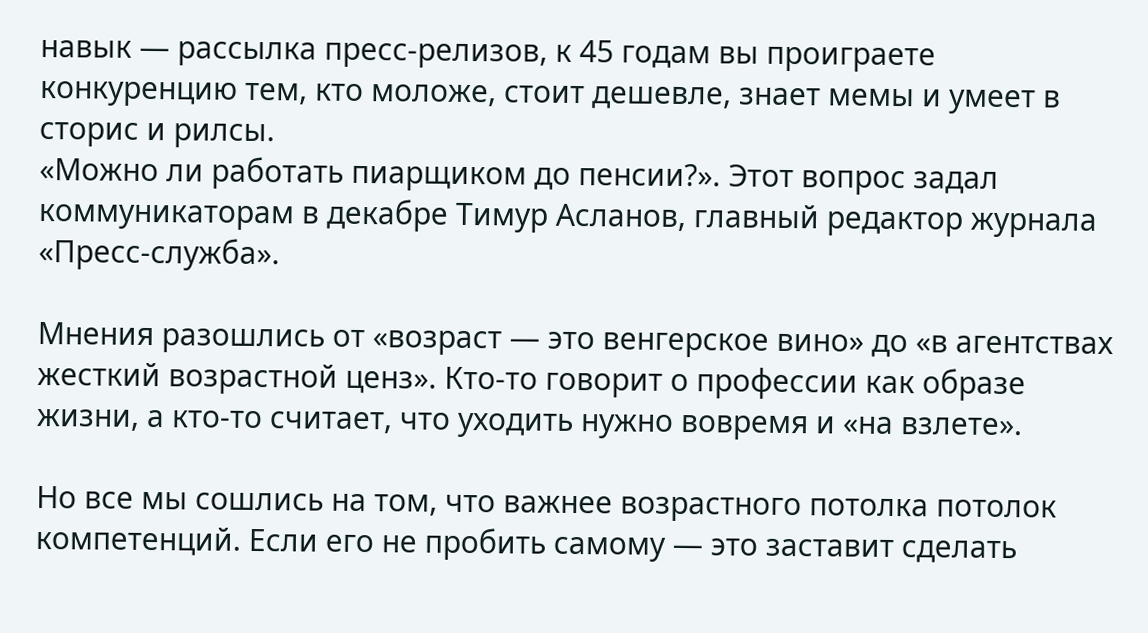навык — рассылка пресс-релизов, к 45 годам вы проиграете конкуренцию тем, кто моложе, стоит дешевле, знает мемы и умеет в сторис и рилсы.
«Можно ли работать пиарщиком до пенсии?». Этот вопрос задал коммуникаторам в декабре Тимур Асланов, главный редактор журнала «Пресс-служба».

Мнения разошлись от «возраст — это венгерское вино» до «в агентствах жесткий возрастной ценз». Кто-то говорит о профессии как образе жизни, а кто-то считает, что уходить нужно вовремя и «на взлете».

Но все мы сошлись на том, что важнее возрастного потолка потолок компетенций. Если его не пробить самому — это заставит сделать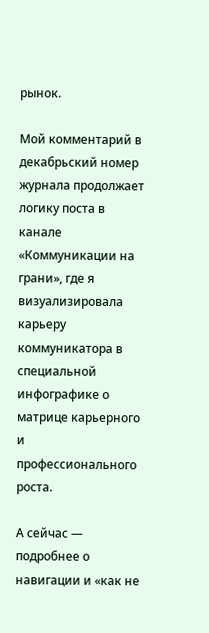рынок.

Мой комментарий в декабрьский номер журнала продолжает логику поста в канале «Коммуникации на грани», где я визуализировала карьеру коммуникатора в специальной инфографике о матрице карьерного и профессионального роста.

А сейчас — подробнее о навигации и «как не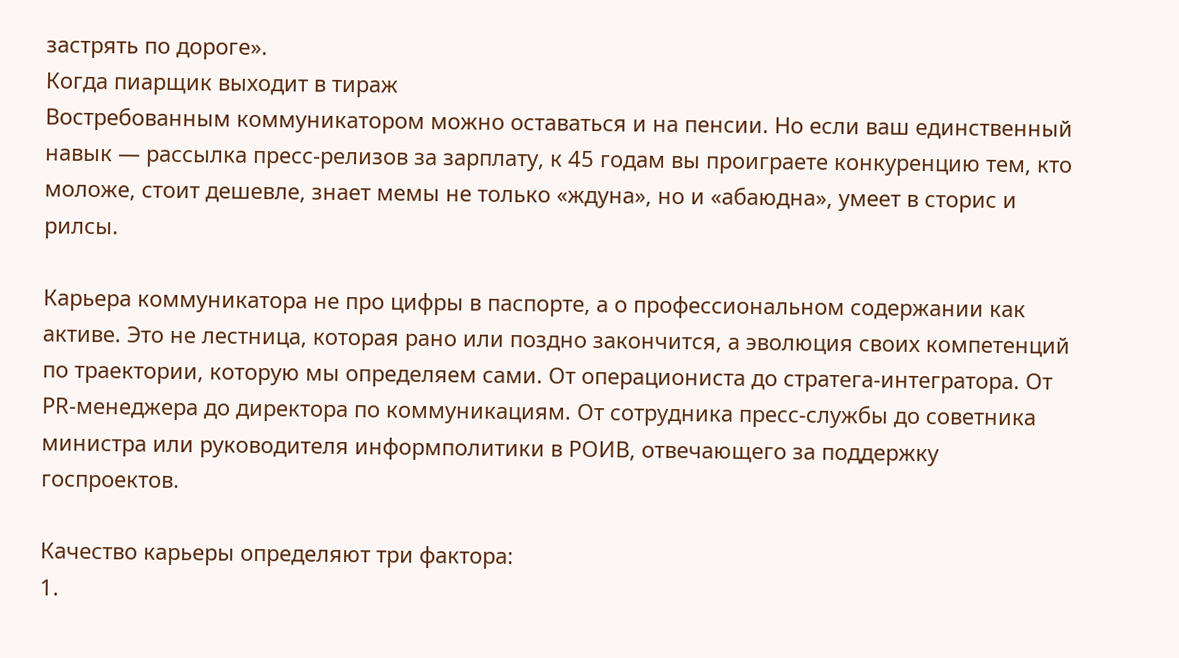застрять по дороге».
Когда пиарщик выходит в тираж
Востребованным коммуникатором можно оставаться и на пенсии. Но если ваш единственный навык — рассылка пресс-релизов за зарплату, к 45 годам вы проиграете конкуренцию тем, кто моложе, стоит дешевле, знает мемы не только «ждуна», но и «абаюдна», умеет в сторис и рилсы.

Карьера коммуникатора не про цифры в паспорте, а о профессиональном содержании как активе. Это не лестница, которая рано или поздно закончится, а эволюция своих компетенций по траектории, которую мы определяем сами. От операциониста до стратега-интегратора. От PR-менеджера до директора по коммуникациям. От сотрудника пресс-службы до советника министра или руководителя информполитики в РОИВ, отвечающего за поддержку госпроектов.

Качество карьеры определяют три фактора:
1.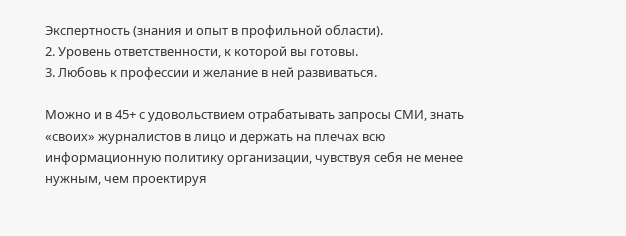Экспертность (знания и опыт в профильной области).
2. Уровень ответственности, к которой вы готовы.
3. Любовь к профессии и желание в ней развиваться.

Можно и в 45+ с удовольствием отрабатывать запросы СМИ, знать «своих» журналистов в лицо и держать на плечах всю информационную политику организации, чувствуя себя не менее нужным, чем проектируя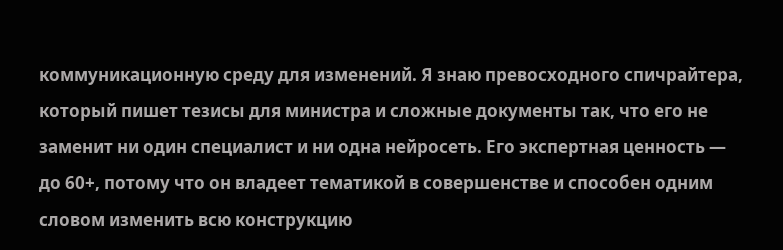коммуникационную среду для изменений. Я знаю превосходного спичрайтера, который пишет тезисы для министра и сложные документы так, что его не заменит ни один специалист и ни одна нейросеть. Его экспертная ценность — до 60+, потому что он владеет тематикой в совершенстве и способен одним словом изменить всю конструкцию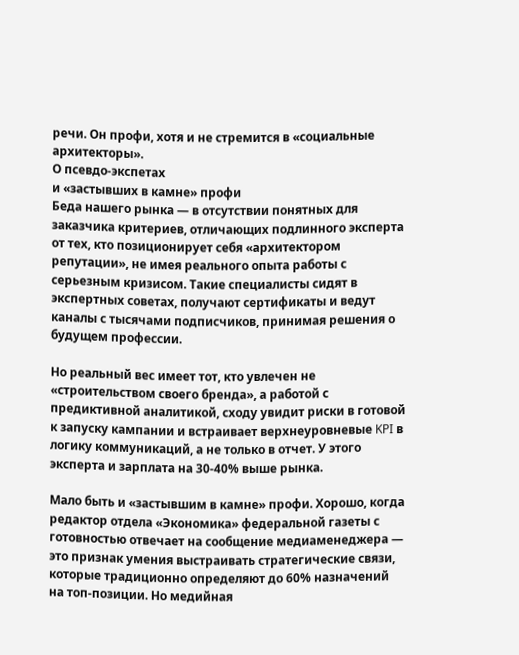речи. Он профи, хотя и не стремится в «социальные архитекторы».
О псевдо-экспетах
и «застывших в камне» профи
Беда нашего рынка — в отсутствии понятных для заказчика критериев, отличающих подлинного эксперта от тех, кто позиционирует себя «архитектором репутации», не имея реального опыта работы с серьезным кризисом. Такие специалисты сидят в экспертных советах, получают сертификаты и ведут каналы с тысячами подписчиков, принимая решения о будущем профессии.

Но реальный вес имеет тот, кто увлечен не «строительством своего бренда», а работой с предиктивной аналитикой, сходу увидит риски в готовой к запуску кампании и встраивает верхнеуровневые KPI в логику коммуникаций, а не только в отчет. У этого эксперта и зарплата на 30-40% выше рынка.

Мало быть и «застывшим в камне» профи. Хорошо, когда редактор отдела «Экономика» федеральной газеты с готовностью отвечает на сообщение медиаменеджера — это признак умения выстраивать стратегические связи, которые традиционно определяют до 60% назначений на топ-позиции. Но медийная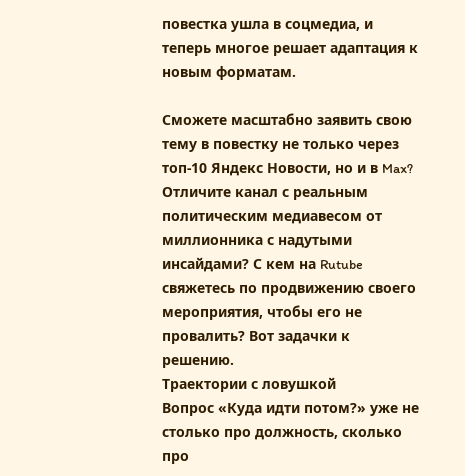повестка ушла в соцмедиа, и теперь многое решает адаптация к новым форматам.

Сможете масштабно заявить свою тему в повестку не только через топ-10 Яндекс Новости, но и в Max? Отличите канал с реальным политическим медиавесом от миллионника с надутыми инсайдами? С кем на Rutube свяжетесь по продвижению своего мероприятия, чтобы его не провалить? Вот задачки к решению.
Траектории с ловушкой
Вопрос «Куда идти потом?» уже не столько про должность, сколько про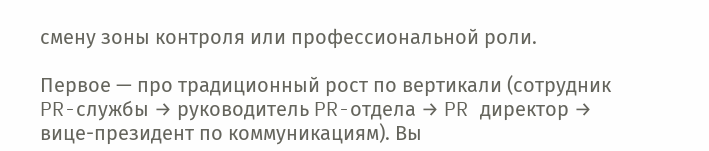смену зоны контроля или профессиональной роли.

Первое — про традиционный рост по вертикали (сотрудник PR-службы → руководитель PR-отдела → PR директор → вице-президент по коммуникациям). Вы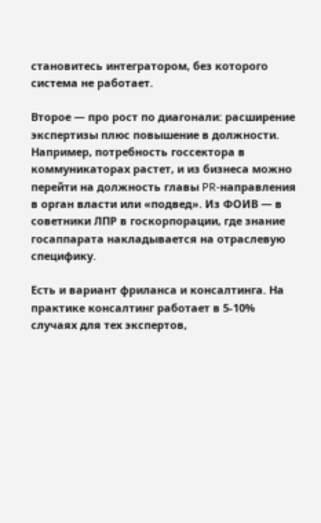становитесь интегратором, без которого система не работает.

Второе — про рост по диагонали: расширение экспертизы плюс повышение в должности. Например, потребность госсектора в коммуникаторах растет, и из бизнеса можно перейти на должность главы PR-направления в орган власти или «подвед». Из ФОИВ — в советники ЛПР в госкорпорации, где знание госаппарата накладывается на отраслевую специфику.

Есть и вариант фриланса и консалтинга. На практике консалтинг работает в 5-10% случаях для тех экспертов,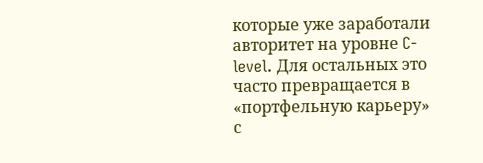которые уже заработали авторитет на уровне C-level. Для остальных это часто превращается в «портфельную карьеру» с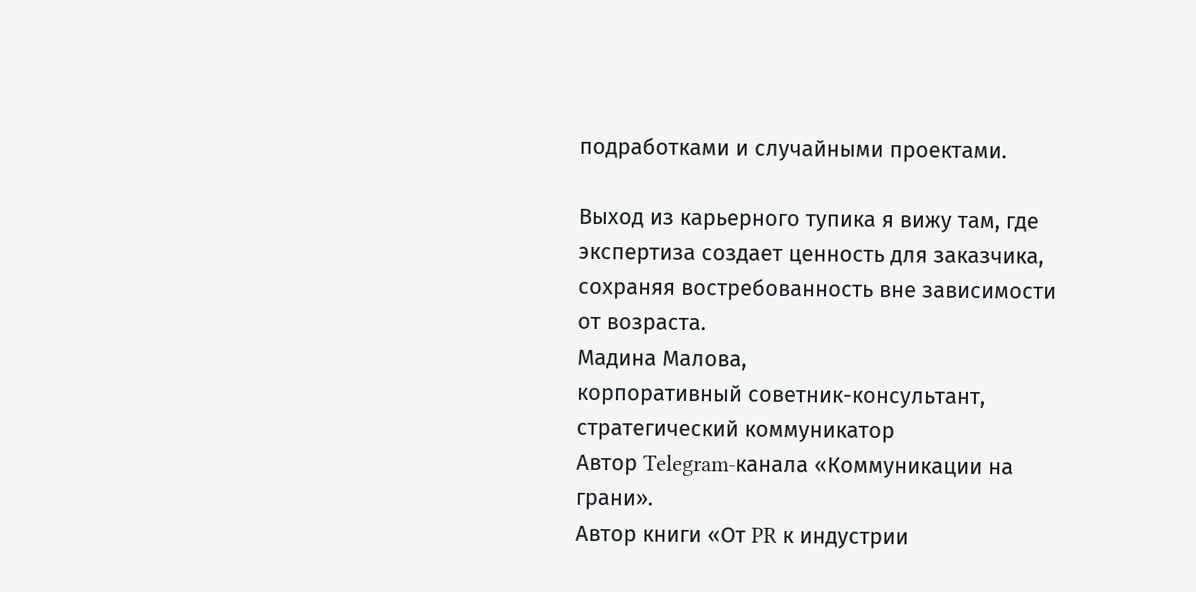подработками и случайными проектами.

Выход из карьерного тупика я вижу там, где экспертиза создает ценность для заказчика, сохраняя востребованность вне зависимости от возраста.
Мадина Малова,
корпоративный советник-консультант, стратегический коммуникатор
Автор Telegram-канала «Коммуникации на грани».
Автор книги «От PR к индустрии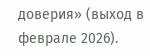доверия» (выход в феврале 2026).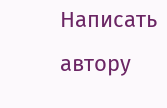Написать автору